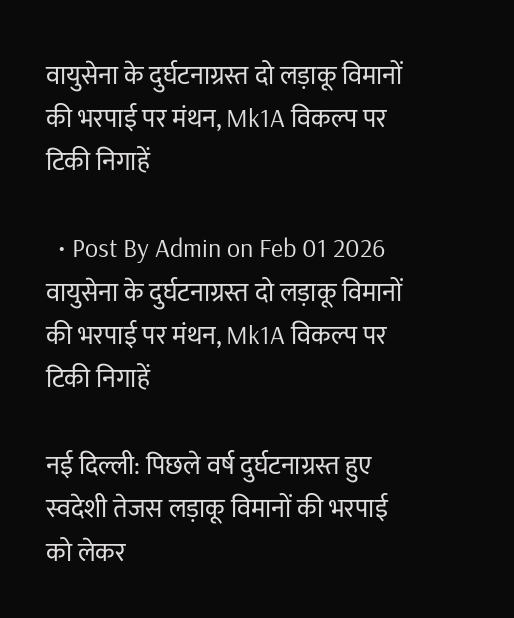वायुसेना के दुर्घटनाग्रस्त दो लड़ाकू विमानों की भरपाई पर मंथन, Mk1A विकल्प पर टिकी निगाहें

  • Post By Admin on Feb 01 2026
वायुसेना के दुर्घटनाग्रस्त दो लड़ाकू विमानों की भरपाई पर मंथन, Mk1A विकल्प पर टिकी निगाहें

नई दिल्ली: पिछले वर्ष दुर्घटनाग्रस्त हुए स्वदेशी तेजस लड़ाकू विमानों की भरपाई को लेकर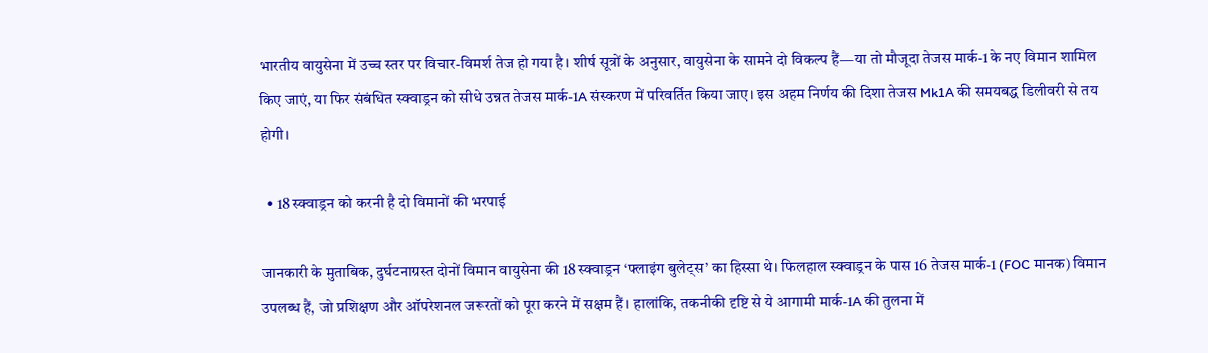भारतीय वायुसेना में उच्च स्तर पर विचार-विमर्श तेज हो गया है। शीर्ष सूत्रों के अनुसार, वायुसेना के सामने दो विकल्प हैं—या तो मौजूदा तेजस मार्क-1 के नए विमान शामिल किए जाएं, या फिर संबंधित स्क्वाड्रन को सीधे उन्नत तेजस मार्क-1A संस्करण में परिवर्तित किया जाए। इस अहम निर्णय की दिशा तेजस Mk1A की समयबद्ध डिलीवरी से तय होगी।

  • 18 स्क्वाड्रन को करनी है दो विमानों की भरपाई

जानकारी के मुताबिक, दुर्घटनाग्रस्त दोनों विमान वायुसेना की 18 स्क्वाड्रन ‘फ्लाइंग बुलेट्स’ का हिस्सा थे। फिलहाल स्क्वाड्रन के पास 16 तेजस मार्क-1 (FOC मानक) विमान उपलब्ध हैं, जो प्रशिक्षण और ऑपरेशनल जरूरतों को पूरा करने में सक्षम हैं। हालांकि, तकनीकी दृष्टि से ये आगामी मार्क-1A की तुलना में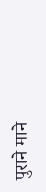पुराने माने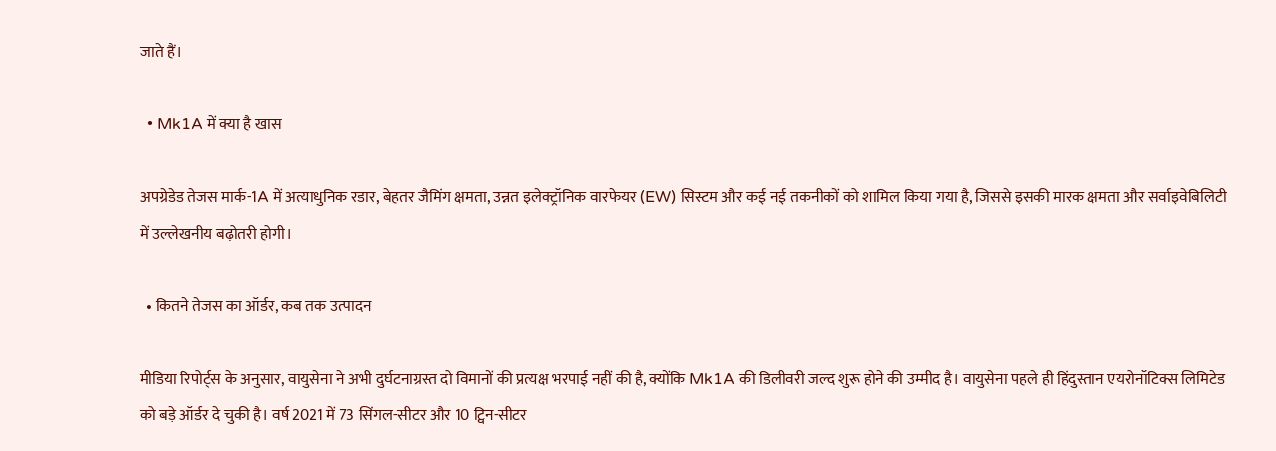जाते हैं।

  • Mk1A में क्या है खास

अपग्रेडेड तेजस मार्क-1A में अत्याधुनिक रडार, बेहतर जैमिंग क्षमता, उन्नत इलेक्ट्रॉनिक वारफेयर (EW) सिस्टम और कई नई तकनीकों को शामिल किया गया है, जिससे इसकी मारक क्षमता और सर्वाइवेबिलिटी में उल्लेखनीय बढ़ोतरी होगी।

  • कितने तेजस का ऑर्डर, कब तक उत्पादन

मीडिया रिपोर्ट्स के अनुसार, वायुसेना ने अभी दुर्घटनाग्रस्त दो विमानों की प्रत्यक्ष भरपाई नहीं की है, क्योंकि Mk1A की डिलीवरी जल्द शुरू होने की उम्मीद है। वायुसेना पहले ही हिंदुस्तान एयरोनॉटिक्स लिमिटेड को बड़े ऑर्डर दे चुकी है। वर्ष 2021 में 73 सिंगल-सीटर और 10 ट्विन-सीटर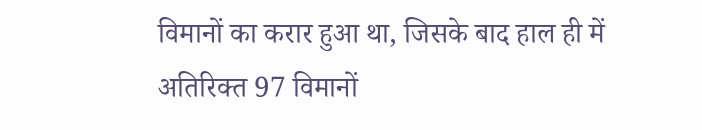विमानों का करार हुआ था, जिसके बाद हाल ही में अतिरिक्त 97 विमानों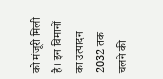को मंजूरी मिली है। इन विमानों का उत्पादन 2032 तक चलने की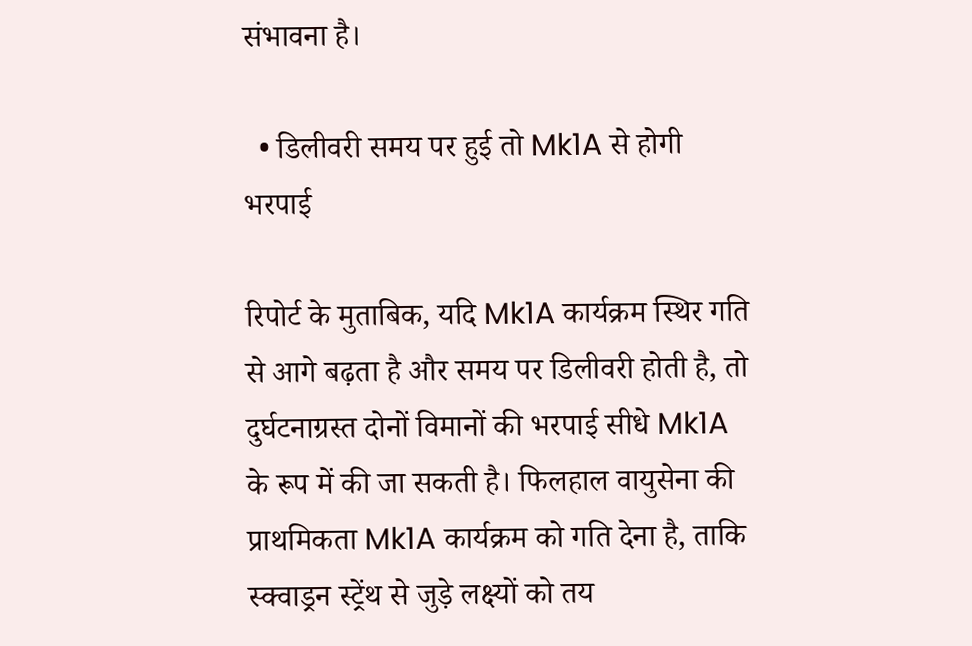संभावना है।

  • डिलीवरी समय पर हुई तो Mk1A से होगी भरपाई

रिपोर्ट के मुताबिक, यदि Mk1A कार्यक्रम स्थिर गति से आगे बढ़ता है और समय पर डिलीवरी होती है, तो दुर्घटनाग्रस्त दोनों विमानों की भरपाई सीधे Mk1A के रूप में की जा सकती है। फिलहाल वायुसेना की प्राथमिकता Mk1A कार्यक्रम को गति देना है, ताकि स्क्वाड्रन स्ट्रेंथ से जुड़े लक्ष्यों को तय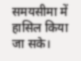समयसीमा में हासिल किया जा सके।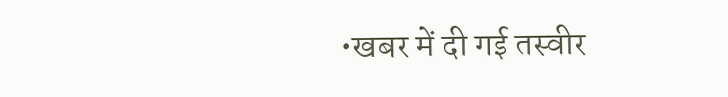•खबर में दी गई तस्वीर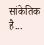सांकेतिक है...